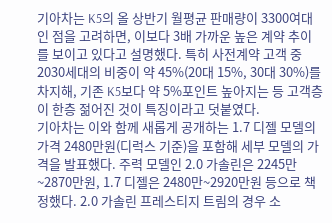기아차는 K5의 올 상반기 월평균 판매량이 3300여대인 점을 고려하면, 이보다 3배 가까운 높은 계약 추이를 보이고 있다고 설명했다. 특히 사전계약 고객 중 2030세대의 비중이 약 45%(20대 15%, 30대 30%)를 차지해, 기존 K5보다 약 5%포인트 높아지는 등 고객층이 한층 젊어진 것이 특징이라고 덧붙였다.
기아차는 이와 함께 새롭게 공개하는 1.7 디젤 모델의 가격 2480만원(디럭스 기준)을 포함해 세부 모델의 가격을 발표했다. 주력 모델인 2.0 가솔린은 2245만~2870만원, 1.7 디젤은 2480만~2920만원 등으로 책정했다. 2.0 가솔린 프레스티지 트림의 경우 소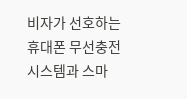비자가 선호하는 휴대폰 무선충전 시스템과 스마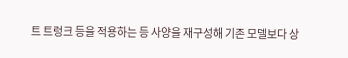트 트렁크 등을 적용하는 등 사양을 재구성해 기존 모델보다 상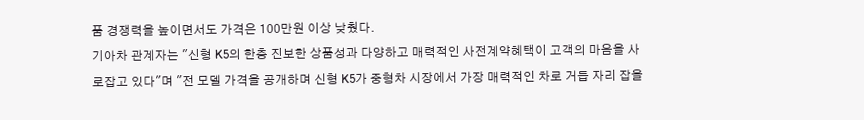품 경쟁력을 높이면서도 가격은 100만원 이상 낮췄다.
기아차 관계자는 "신형 K5의 한층 진보한 상품성과 다양하고 매력적인 사전계약혜택이 고객의 마음을 사로잡고 있다"며 "전 모델 가격을 공개하며 신형 K5가 중형차 시장에서 가장 매력적인 차로 거듭 자리 잡을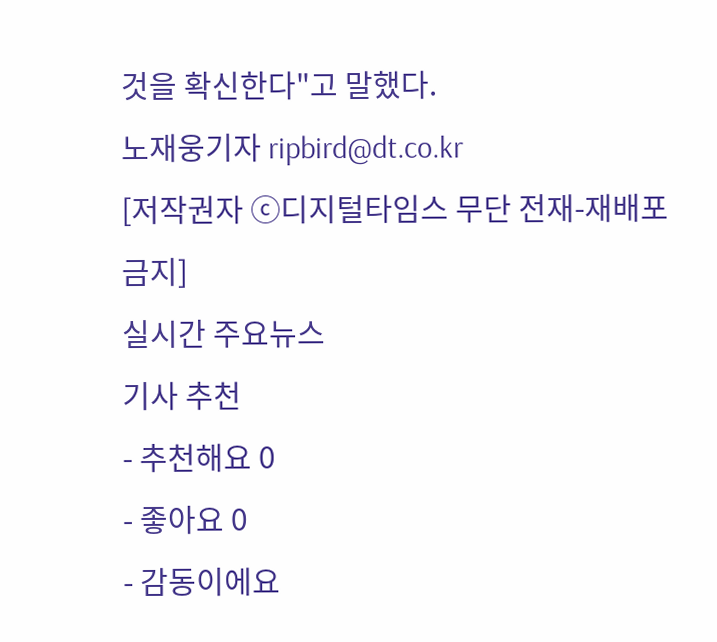것을 확신한다"고 말했다.
노재웅기자 ripbird@dt.co.kr
[저작권자 ⓒ디지털타임스 무단 전재-재배포 금지]
실시간 주요뉴스
기사 추천
- 추천해요 0
- 좋아요 0
- 감동이에요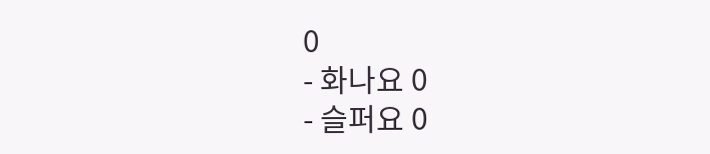0
- 화나요 0
- 슬퍼요 0